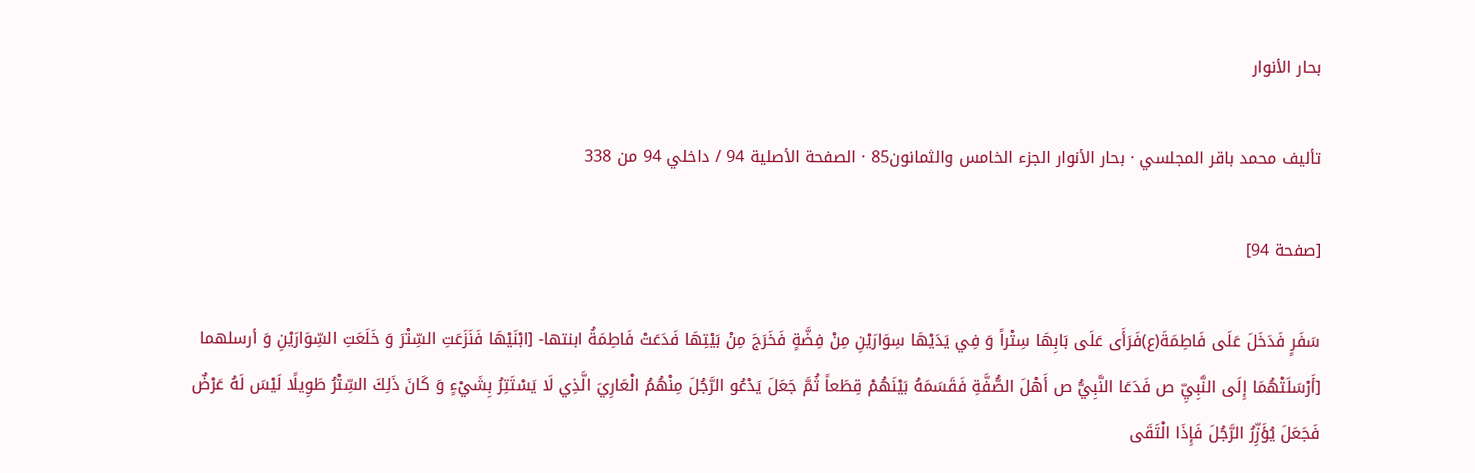بحار الأنوار

تأليف محمد باقر المجلسي · بحار الأنوار الجزء الخامس والثمانون85 · الصفحة الأصلية 94 / داخلي 94 من 338

[صفحة 94]

سَفَرٍ فَدَخَلَ عَلَى فَاطِمَةَ(ع)فَرَأَى عَلَى بَابِهَا سِتْراً وَ فِي يَدَيْهَا سِوَارَيْنِ مِنْ فِضَّةٍ فَخَرَجَ مِنْ بَيْتِهَا فَدَعَتْ فَاطِمَةُ ابنتها- [ابْنَيْهَا فَنَزَعَتِ السِّتْرَ وَ خَلَعَتِ السِّوَارَيْنِ وَ أرسلهما [أَرْسَلَتْهُمَا إِلَى النَّبِيِّ ص فَدَعَا النَّبِيُّ ص أَهْلَ الصُّفَّةِ فَقَسَمَهُ بَيْنَهُمْ قِطَعاً ثُمَّ جَعَلَ يَدْعُو الرَّجُلَ مِنْهُمُ الْعَارِيَ الَّذِي لَا يَسْتَتِرُ بِشَيْءٍ وَ كَانَ ذَلِكَ السِّتْرُ طَوِيلًا لَيْسَ لَهُ عَرْضٌ فَجَعَلَ يُؤَزِّرُ الرَّجُلَ فَإِذَا الْتَقَى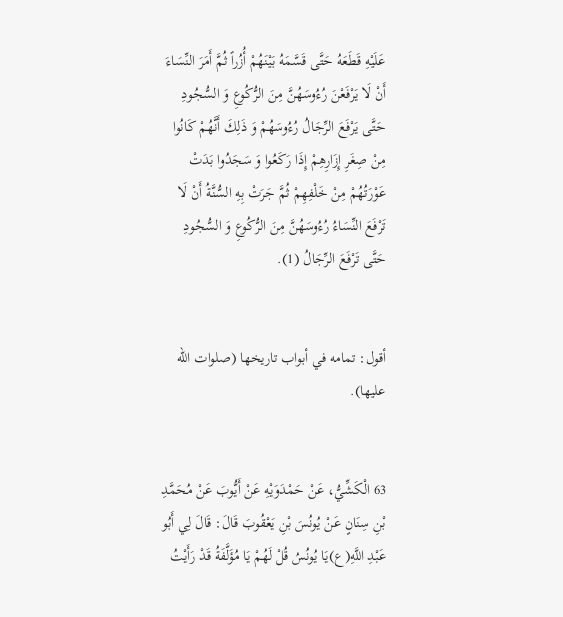عَلَيْهِ قَطَعَهُ حَتَّى قَسَّمَهُ بَيْنَهُمْ أُزُراً ثُمَّ أَمَرَ النِّسَاءَ أَنْ لَا يَرْفَعْنَ رُءُوسَهُنَّ مِنَ الرُّكُوعِ وَ السُّجُودِ حَتَّى يَرْفَعَ الرِّجَالُ رُءُوسَهُمْ وَ ذَلِكَ أَنَّهُمْ كَانُوا مِنْ صِغَرِ إِزَارِهِمْ إِذَا رَكَعُوا وَ سَجَدُوا بَدَتْ عَوْرَتُهُمْ مِنْ خَلْفِهِمْ ثُمَّ جَرَتْ بِهِ السُّنَّةُ أَنْ لَا تَرْفَعَ النِّسَاءُ رُءُوسَهُنَّ مِنَ الرُّكُوعِ وَ السُّجُودِ حَتَّى تَرْفَعَ الرِّجَالُ (1).


أقول: تمامه في أبواب تاريخها (صلوات الله عليها).


63 الْكَشِّيُّ، عَنْ حَمْدَوَيْهِ عَنْ أَيُّوبَ عَنْ مُحَمَّدِ بْنِ سِنَانٍ عَنْ يُونُسَ بْنِ يَعْقُوبَ قَالَ: قَالَ لِي أَبُو عَبْدِ اللَّهِ(ع)يَا يُونُسُ قُلْ لَهُمْ يَا مُؤَلَّفَةُ قَدْ رَأَيْتُ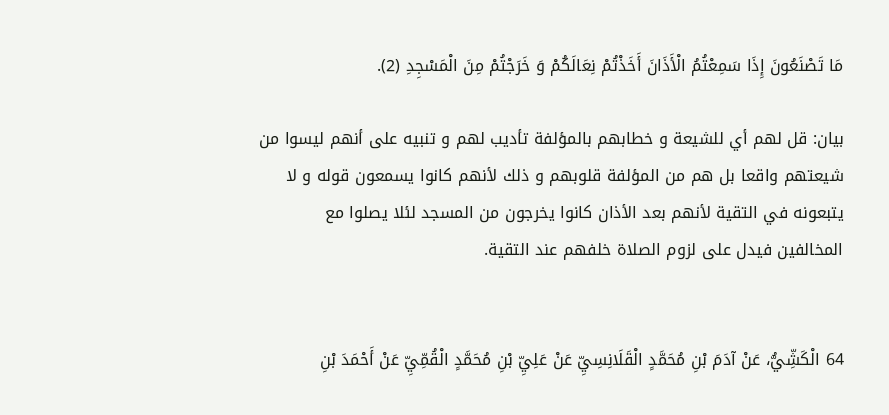مَا تَصْنَعُونَ إِذَا سَمِعْتُمُ الْأَذَانَ أَخَذْتُمْ نِعَالَكُمْ وَ خَرَجْتُمْ مِنَ الْمَسْجِدِ (2).

بيان: قل لهم أي للشيعة و خطابهم بالمؤلفة تأديب لهم و تنبيه على أنهم ليسوا من شيعتهم واقعا بل هم من المؤلفة قلوبهم و ذلك لأنهم كانوا يسمعون قوله و لا يتبعونه في التقية لأنهم بعد الأذان كانوا يخرجون من المسجد لئلا يصلوا مع المخالفين فيدل على لزوم الصلاة خلفهم عند التقية.


64 الْكَشِّيُّ، عَنْ آدَمَ بْنِ مُحَمَّدٍ الْقَلَانِسِيِّ عَنْ عَلِيِّ بْنِ مُحَمَّدٍ الْقُمِّيِّ عَنْ أَحْمَدَ بْنِ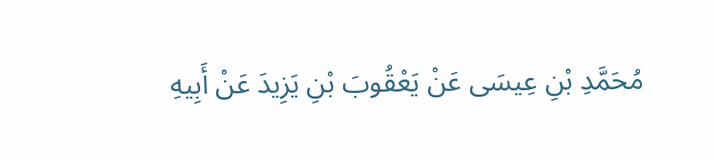مُحَمَّدِ بْنِ عِيسَى عَنْ يَعْقُوبَ بْنِ يَزِيدَ عَنْ أَبِيهِ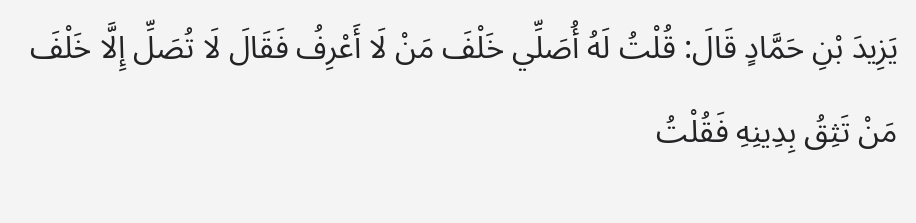يَزِيدَ بْنِ حَمَّادٍ قَالَ: قُلْتُ لَهُ أُصَلِّي خَلْفَ مَنْ لَا أَعْرِفُ فَقَالَ لَا تُصَلِّ إِلَّا خَلْفَ مَنْ تَثِقُ بِدِينِهِ فَقُلْتُ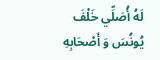لَهُ أُصَلِّي خَلْفَ يُونُسَ وَ أَصْحَابِهِ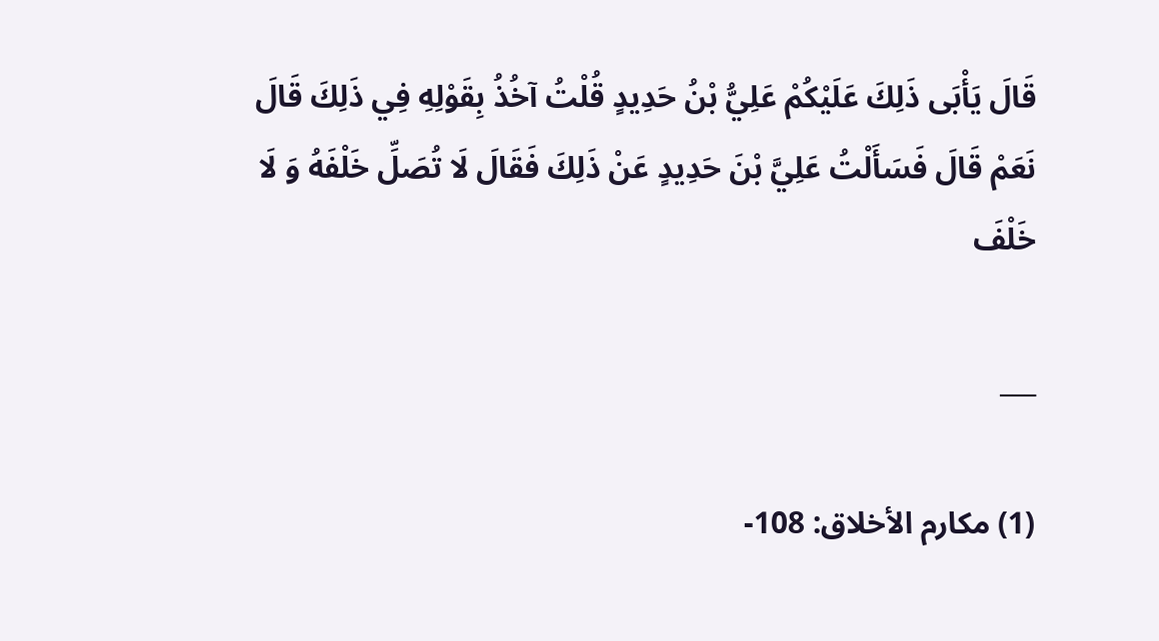قَالَ يَأْبَى ذَلِكَ عَلَيْكُمْ عَلِيُّ بْنُ حَدِيدٍ قُلْتُ آخُذُ بِقَوْلِهِ فِي ذَلِكَ قَالَ نَعَمْ قَالَ فَسَأَلْتُ عَلِيَّ بْنَ حَدِيدٍ عَنْ ذَلِكَ فَقَالَ لَا تُصَلِّ خَلْفَهُ وَ لَا خَلْفَ

___

(1) مكارم الأخلاق: 108-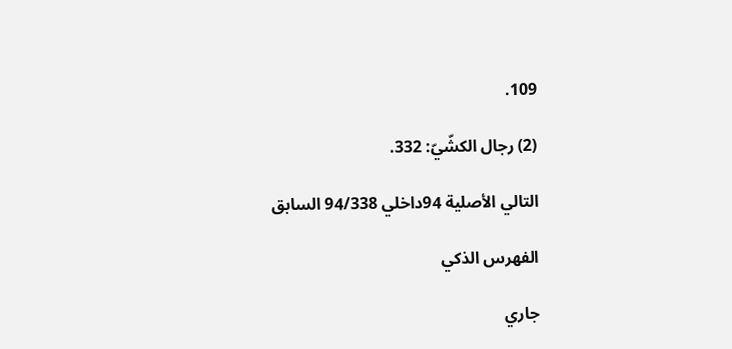109.

(2) رجال الكشّيّ: 332.

التالي الأصلية 94داخلي 94/338 السابق

الفهرس الذكي

جاري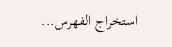استخراج الفهرس...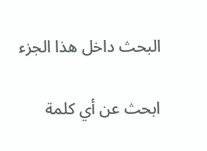البحث داخل هذا الجزء

ابحث عن أي كلمة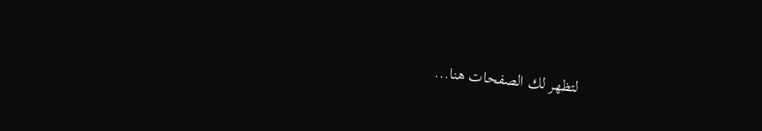لتظهر لك الصفحات هنا...